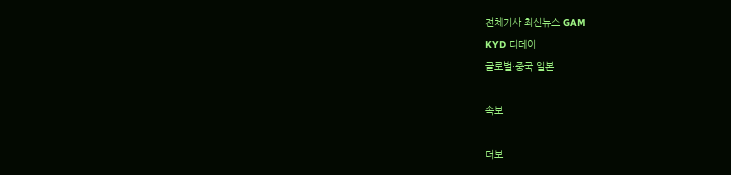전체기사 최신뉴스 GAM
KYD 디데이
글로벌·중국 일본

속보

더보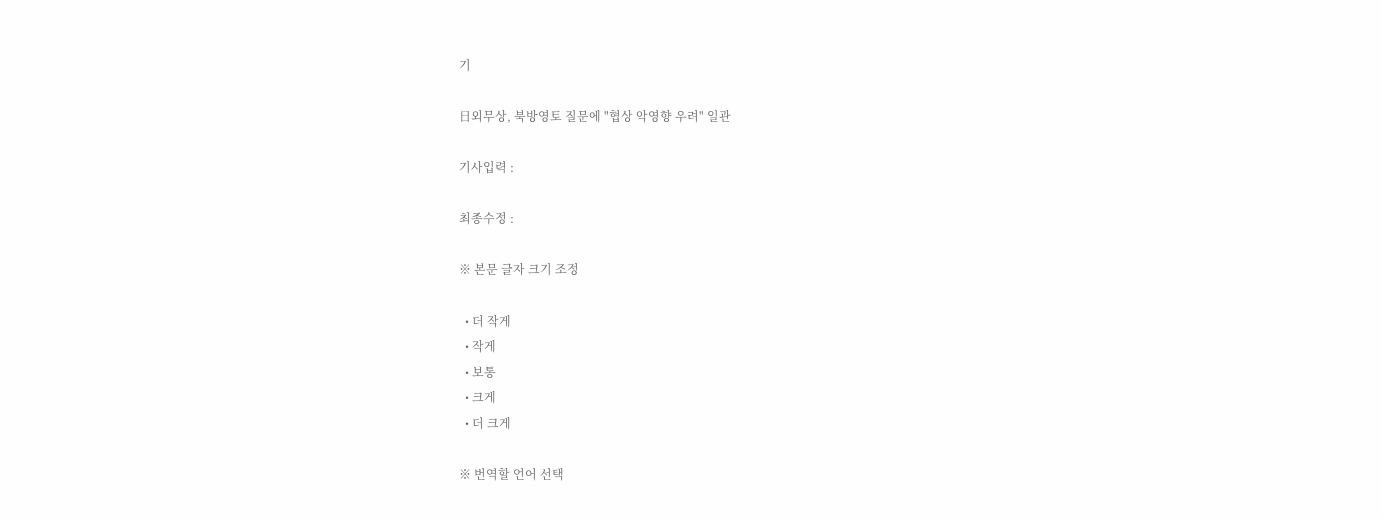기

日외무상, 북방영토 질문에 "협상 악영향 우려" 일관

기사입력 :

최종수정 :

※ 본문 글자 크기 조정

  • 더 작게
  • 작게
  • 보통
  • 크게
  • 더 크게

※ 번역할 언어 선택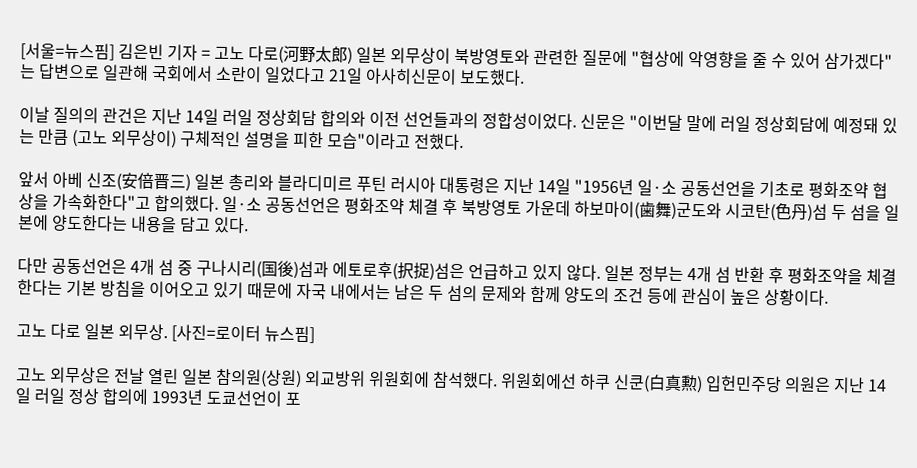[서울=뉴스핌] 김은빈 기자 = 고노 다로(河野太郎) 일본 외무상이 북방영토와 관련한 질문에 "협상에 악영향을 줄 수 있어 삼가겠다"는 답변으로 일관해 국회에서 소란이 일었다고 21일 아사히신문이 보도했다.

이날 질의의 관건은 지난 14일 러일 정상회담 합의와 이전 선언들과의 정합성이었다. 신문은 "이번달 말에 러일 정상회담에 예정돼 있는 만큼 (고노 외무상이) 구체적인 설명을 피한 모습"이라고 전했다.

앞서 아베 신조(安倍晋三) 일본 총리와 블라디미르 푸틴 러시아 대통령은 지난 14일 "1956년 일·소 공동선언을 기초로 평화조약 협상을 가속화한다"고 합의했다. 일·소 공동선언은 평화조약 체결 후 북방영토 가운데 하보마이(歯舞)군도와 시코탄(色丹)섬 두 섬을 일본에 양도한다는 내용을 담고 있다.

다만 공동선언은 4개 섬 중 구나시리(国後)섬과 에토로후(択捉)섬은 언급하고 있지 않다. 일본 정부는 4개 섬 반환 후 평화조약을 체결한다는 기본 방침을 이어오고 있기 때문에 자국 내에서는 남은 두 섬의 문제와 함께 양도의 조건 등에 관심이 높은 상황이다.

고노 다로 일본 외무상. [사진=로이터 뉴스핌]

고노 외무상은 전날 열린 일본 참의원(상원) 외교방위 위원회에 참석했다. 위원회에선 하쿠 신쿤(白真勲) 입헌민주당 의원은 지난 14일 러일 정상 합의에 1993년 도쿄선언이 포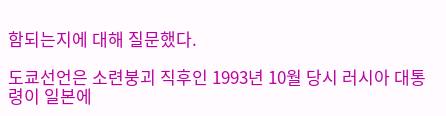함되는지에 대해 질문했다.

도쿄선언은 소련붕괴 직후인 1993년 10월 당시 러시아 대통령이 일본에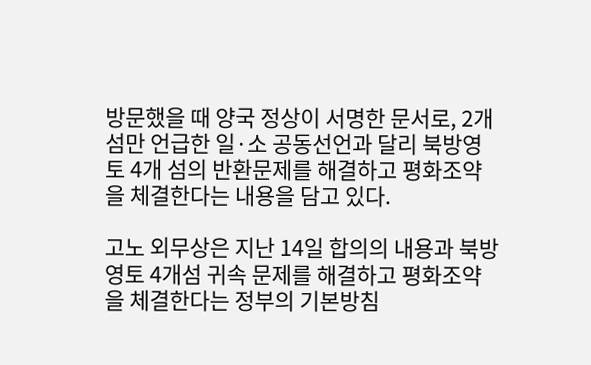방문했을 때 양국 정상이 서명한 문서로, 2개 섬만 언급한 일·소 공동선언과 달리 북방영토 4개 섬의 반환문제를 해결하고 평화조약을 체결한다는 내용을 담고 있다.

고노 외무상은 지난 14일 합의의 내용과 북방영토 4개섬 귀속 문제를 해결하고 평화조약을 체결한다는 정부의 기본방침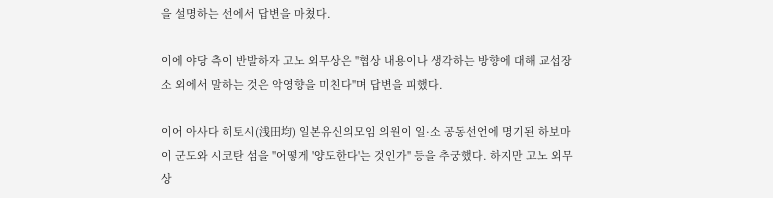을 설명하는 선에서 답변을 마쳤다.

이에 야당 측이 반발하자 고노 외무상은 "협상 내용이나 생각하는 방향에 대해 교섭장소 외에서 말하는 것은 악영향을 미친다"며 답변을 피했다.

이어 아사다 히토시(浅田均) 일본유신의모임 의원이 일·소 공동선언에 명기된 하보마이 군도와 시코탄 섬을 "어떻게 '양도한다'는 것인가" 등을 추궁했다. 하지만 고노 외무상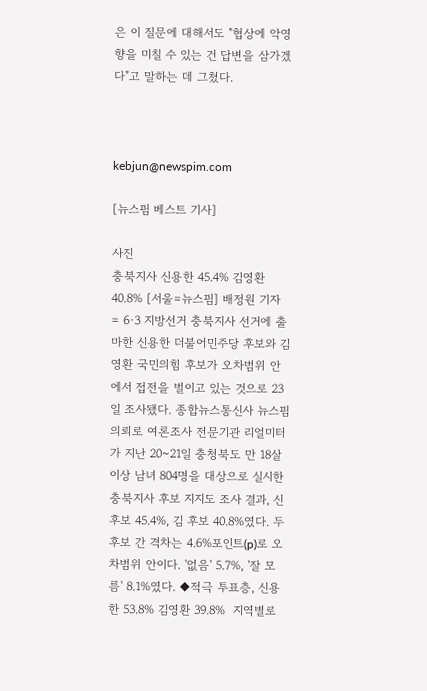은 이 질문에 대해서도 "협상에 악영향을 미칠 수 있는 건 답변을 삼가겠다"고 말하는 데 그쳤다.



kebjun@newspim.com

[뉴스핌 베스트 기사]

사진
충북지사 신용한 45.4% 김영환 40.8% [서울=뉴스핌] 배정원 기자 = 6·3 지방선거 충북지사 선거에 출마한 신용한 더불어민주당 후보와 김영환 국민의힘 후보가 오차범위 안에서 접전을 벌이고 있는 것으로 23일 조사됐다. 종합뉴스통신사 뉴스핌 의뢰로 여론조사 전문기관 리얼미터가 지난 20~21일 충청북도 만 18살 이상 남녀 804명을 대상으로 실시한 충북지사 후보 지지도 조사 결과, 신 후보 45.4%, 김 후보 40.8%였다. 두 후보 간 격차는 4.6%포인트(p)로 오차범위 안이다. '없음' 5.7%, '잘 모름' 8.1%였다. ◆적극 투표층, 신용한 53.8% 김영환 39.8%  지역별로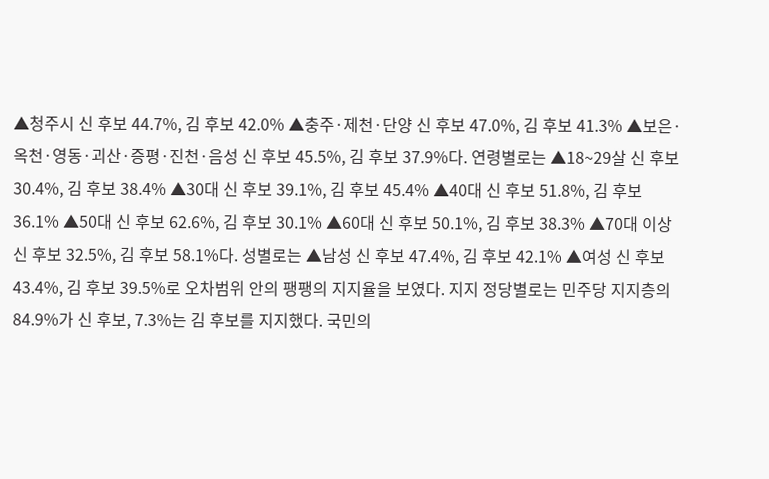▲청주시 신 후보 44.7%, 김 후보 42.0% ▲충주·제천·단양 신 후보 47.0%, 김 후보 41.3% ▲보은·옥천·영동·괴산·증평·진천·음성 신 후보 45.5%, 김 후보 37.9%다. 연령별로는 ▲18~29살 신 후보 30.4%, 김 후보 38.4% ▲30대 신 후보 39.1%, 김 후보 45.4% ▲40대 신 후보 51.8%, 김 후보 36.1% ▲50대 신 후보 62.6%, 김 후보 30.1% ▲60대 신 후보 50.1%, 김 후보 38.3% ▲70대 이상 신 후보 32.5%, 김 후보 58.1%다. 성별로는 ▲남성 신 후보 47.4%, 김 후보 42.1% ▲여성 신 후보 43.4%, 김 후보 39.5%로 오차범위 안의 팽팽의 지지율을 보였다. 지지 정당별로는 민주당 지지층의 84.9%가 신 후보, 7.3%는 김 후보를 지지했다. 국민의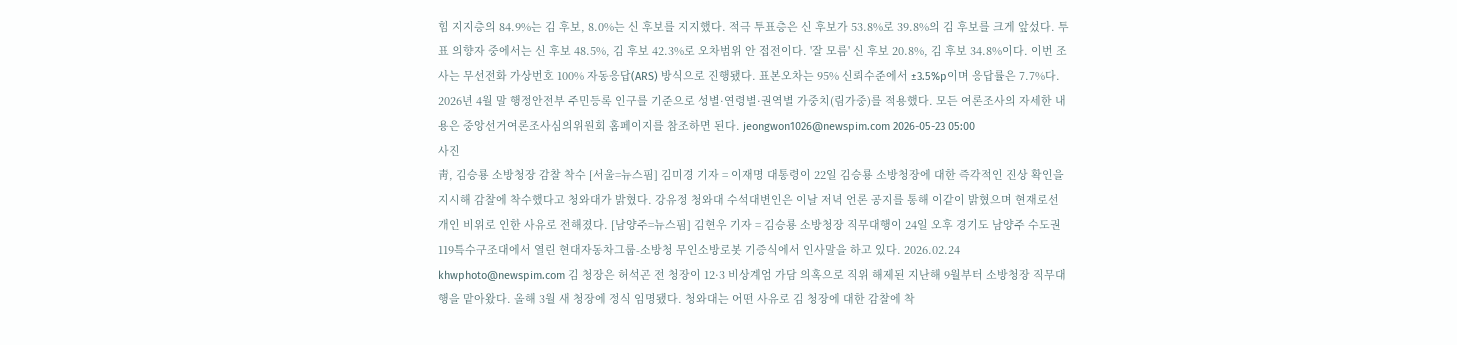힘 지지층의 84.9%는 김 후보, 8.0%는 신 후보를 지지했다. 적극 투표층은 신 후보가 53.8%로 39.8%의 김 후보를 크게 앞섰다. 투표 의향자 중에서는 신 후보 48.5%, 김 후보 42.3%로 오차범위 안 접전이다. '잘 모름' 신 후보 20.8%, 김 후보 34.8%이다. 이번 조사는 무선전화 가상번호 100% 자동응답(ARS) 방식으로 진행됐다. 표본오차는 95% 신뢰수준에서 ±3.5%p이며 응답률은 7.7%다. 2026년 4월 말 행정안전부 주민등록 인구를 기준으로 성별·연령별·권역별 가중치(림가중)를 적용했다. 모든 여론조사의 자세한 내용은 중앙선거여론조사심의위원회 홈페이지를 참조하면 된다. jeongwon1026@newspim.com 2026-05-23 05:00
사진
靑, 김승룡 소방청장 감찰 착수 [서울=뉴스핌] 김미경 기자 = 이재명 대통령이 22일 김승룡 소방청장에 대한 즉각적인 진상 확인을 지시해 감찰에 착수했다고 청와대가 밝혔다. 강유정 청와대 수석대변인은 이날 저녁 언론 공지를 통해 이같이 밝혔으며 현재로선 개인 비위로 인한 사유로 전해졌다. [남양주=뉴스핌] 김현우 기자 = 김승룡 소방청장 직무대행이 24일 오후 경기도 남양주 수도권119특수구조대에서 열린 현대자동차그룹-소방청 무인소방로봇 기증식에서 인사말을 하고 있다. 2026.02.24 khwphoto@newspim.com 김 청장은 허석곤 전 청장이 12·3 비상계엄 가담 의혹으로 직위 해제된 지난해 9월부터 소방청장 직무대행을 맡아왔다. 올해 3월 새 청장에 정식 임명됐다. 청와대는 어떤 사유로 김 청장에 대한 감찰에 착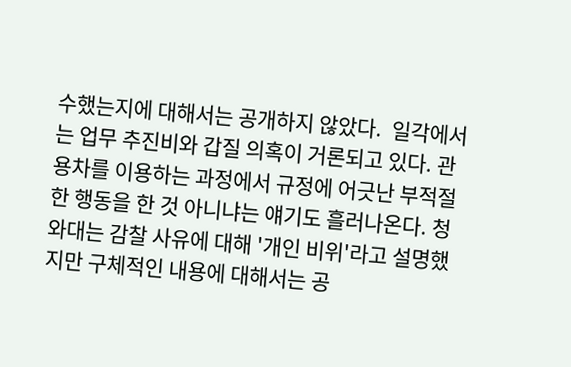수했는지에 대해서는 공개하지 않았다.  일각에서는 업무 추진비와 갑질 의혹이 거론되고 있다. 관용차를 이용하는 과정에서 규정에 어긋난 부적절한 행동을 한 것 아니냐는 얘기도 흘러나온다. 청와대는 감찰 사유에 대해 '개인 비위'라고 설명했지만 구체적인 내용에 대해서는 공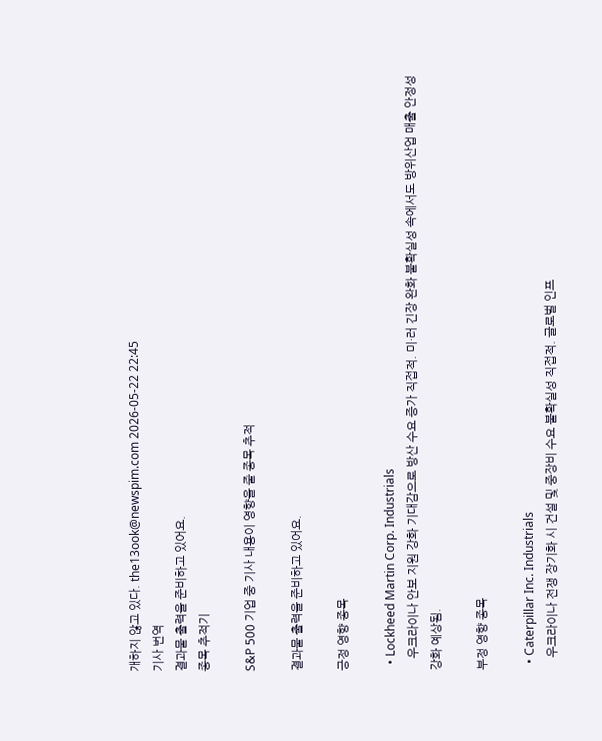개하지 않고 있다. the13ook@newspim.com 2026-05-22 22:45
기사 번역
결과물 출력을 준비하고 있어요.
종목 추적기

S&P 500 기업 중 기사 내용이 영향을 줄 종목 추적

결과물 출력을 준비하고 있어요.

긍정 영향 종목

  • Lockheed Martin Corp. Industrials
    우크라이나 안보 지원 강화 기대감으로 방산 수요 증가 직접적. 미·러 긴장 완화 불확실성 속에서도 방위산업 매출 안정성 강화 예상됨.

부정 영향 종목

  • Caterpillar Inc. Industrials
    우크라이나 전쟁 장기화 시 건설 및 중장비 수요 불확실성 직접적. 글로벌 인프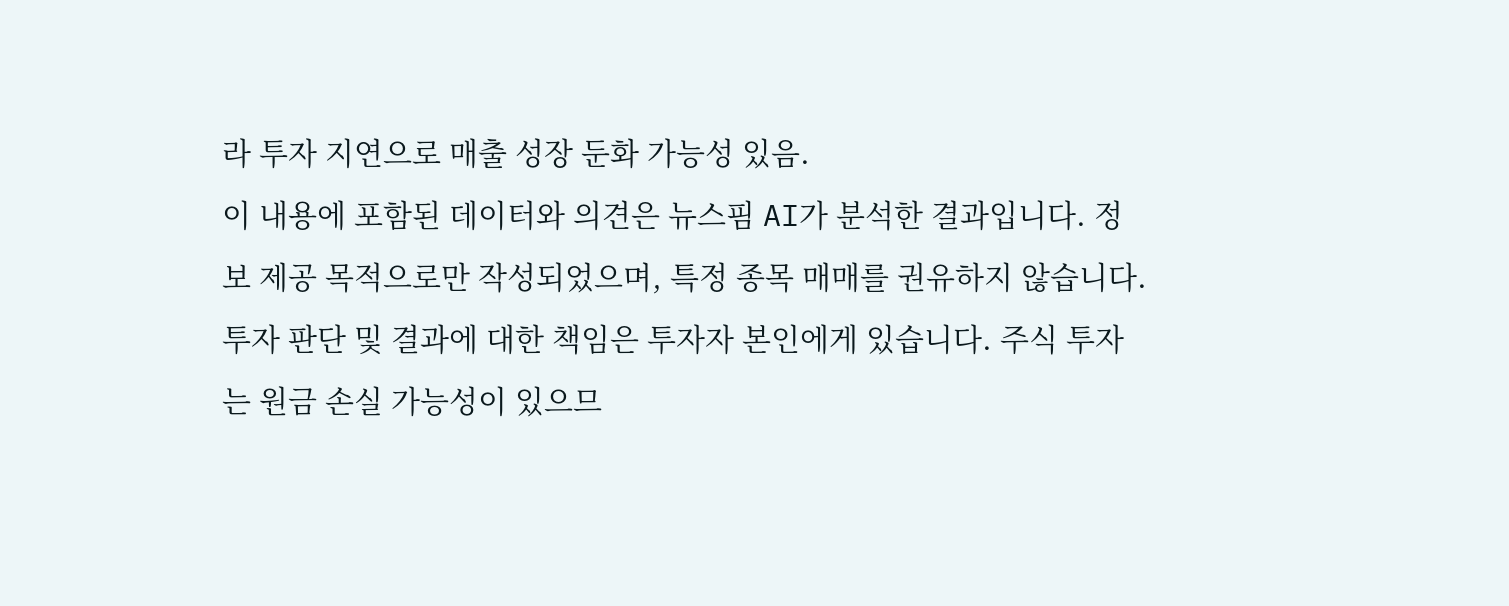라 투자 지연으로 매출 성장 둔화 가능성 있음.
이 내용에 포함된 데이터와 의견은 뉴스핌 AI가 분석한 결과입니다. 정보 제공 목적으로만 작성되었으며, 특정 종목 매매를 권유하지 않습니다. 투자 판단 및 결과에 대한 책임은 투자자 본인에게 있습니다. 주식 투자는 원금 손실 가능성이 있으므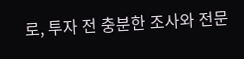로, 투자 전 충분한 조사와 전문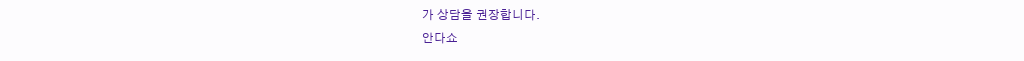가 상담을 권장합니다.
안다쇼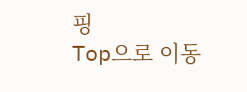핑
Top으로 이동